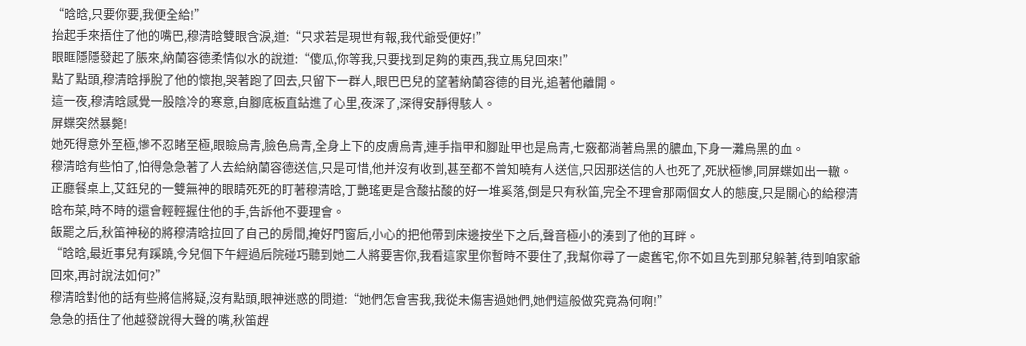“晗晗,只要你要,我便全給!”
抬起手來捂住了他的嘴巴,穆清晗雙眼含淚,道:“只求若是現世有報,我代爺受便好!”
眼眶隱隱發起了脹來,納蘭容德柔情似水的說道:“傻瓜,你等我,只要找到足夠的東西,我立馬兒回來!”
點了點頭,穆清晗掙脫了他的懷抱,哭著跑了回去,只留下一群人,眼巴巴兒的望著納蘭容德的目光,追著他離開。
這一夜,穆清晗感覺一股陰冷的寒意,自腳底板直鉆進了心里,夜深了,深得安靜得駭人。
屏蝶突然暴斃!
她死得意外至極,慘不忍睹至極,眼瞼烏青,臉色烏青,全身上下的皮膚烏青,連手指甲和腳趾甲也是烏青,七竅都淌著烏黑的膿血,下身一灘烏黑的血。
穆清晗有些怕了,怕得急急著了人去給納蘭容德送信,只是可惜,他并沒有收到,甚至都不曾知曉有人送信,只因那送信的人也死了,死狀極慘,同屏蝶如出一轍。
正廳餐桌上,艾鈺兒的一雙無神的眼睛死死的盯著穆清晗,丁艷瑤更是含酸拈酸的好一堆奚落,倒是只有秋笛,完全不理會那兩個女人的態度,只是關心的給穆清晗布菜,時不時的還會輕輕握住他的手,告訴他不要理會。
飯罷之后,秋笛神秘的將穆清晗拉回了自己的房間,掩好門窗后,小心的把他帶到床邊按坐下之后,聲音極小的湊到了他的耳畔。
“晗晗,最近事兒有蹊蹺,今兒個下午經過后院碰巧聽到她二人將要害你,我看這家里你暫時不要住了,我幫你尋了一處舊宅,你不如且先到那兒躲著,待到咱家爺回來,再討說法如何?”
穆清晗對他的話有些將信將疑,沒有點頭,眼神迷惑的問道:“她們怎會害我,我從未傷害過她們,她們這般做究竟為何啊!”
急急的捂住了他越發說得大聲的嘴,秋笛趕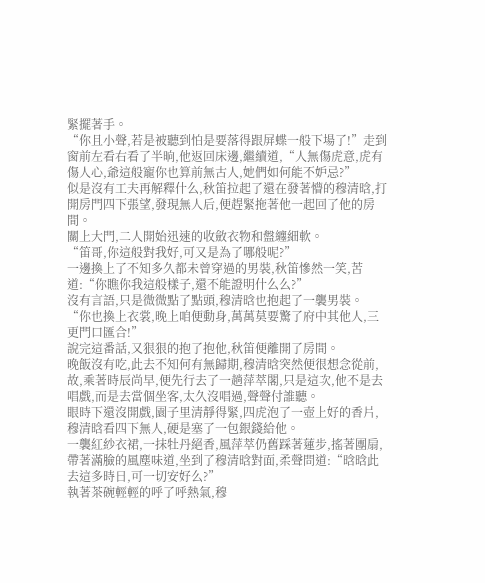緊擺著手。
“你且小聲,若是被聽到怕是要落得跟屏蝶一般下場了!”走到窗前左看右看了半晌,他返回床邊,繼續道,“人無傷虎意,虎有傷人心,爺這般寵你也算前無古人,她們如何能不妒忌?”
似是沒有工夫再解釋什么,秋笛拉起了還在發著懵的穆清晗,打開房門四下張望,發現無人后,便趕緊拖著他一起回了他的房間。
關上大門,二人開始迅速的收斂衣物和盤纏細軟。
“笛哥,你這般對我好,可又是為了哪般呢?”
一邊換上了不知多久都未曾穿過的男裝,秋笛慘然一笑,苦道:“你瞧你我這般樣子,還不能證明什么么?”
沒有言語,只是微微點了點頭,穆清晗也抱起了一襲男裝。
“你也換上衣裳,晚上咱便動身,萬萬莫要驚了府中其他人,三更門口匯合!”
說完這番話,又狠狠的抱了抱他,秋笛便離開了房間。
晚飯沒有吃,此去不知何有無歸期,穆清晗突然便很想念從前,故,乘著時辰尚早,便先行去了一趟萍萃閣,只是這次,他不是去唱戲,而是去當個坐客,太久沒唱過,聲聲付誰聽。
眼時下還沒開戲,園子里清靜得緊,四虎泡了一壺上好的香片,穆清晗看四下無人,硬是塞了一包銀錢給他。
一襲紅紗衣裙,一抹牡丹絕香,風萍萃仍舊踩著蓮步,搖著團扇,帶著滿臉的風塵味道,坐到了穆清晗對面,柔聲問道:“晗晗此去這多時日,可一切安好么?”
執著茶碗輕輕的呼了呼熱氣,穆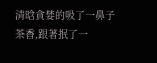清晗貪婪的吸了一鼻子茶香,跟著抿了一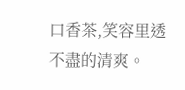口香茶,笑容里透不盡的清爽。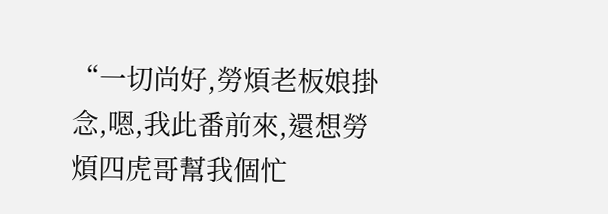“一切尚好,勞煩老板娘掛念,嗯,我此番前來,還想勞煩四虎哥幫我個忙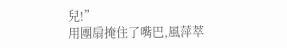兒!”
用團扇掩住了嘴巴,風萍萃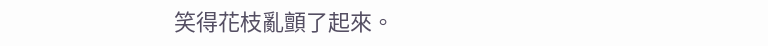笑得花枝亂顫了起來。